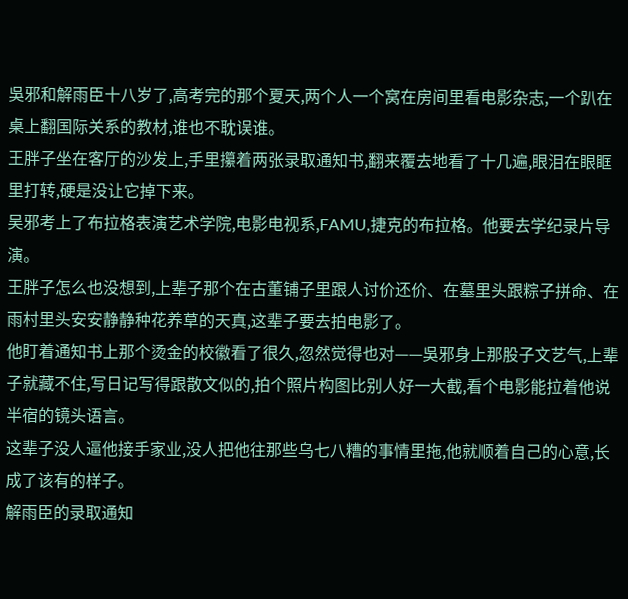吳邪和解雨臣十八岁了,高考完的那个夏天,两个人一个窝在房间里看电影杂志,一个趴在桌上翻国际关系的教材,谁也不耽误谁。
王胖子坐在客厅的沙发上,手里攥着两张录取通知书,翻来覆去地看了十几遍,眼泪在眼眶里打转,硬是没让它掉下来。
吴邪考上了布拉格表演艺术学院,电影电视系,FAMU,捷克的布拉格。他要去学纪录片导演。
王胖子怎么也没想到,上辈子那个在古董铺子里跟人讨价还价、在墓里头跟粽子拼命、在雨村里头安安静静种花养草的天真,这辈子要去拍电影了。
他盯着通知书上那个烫金的校徽看了很久,忽然觉得也对——吳邪身上那股子文艺气,上辈子就藏不住,写日记写得跟散文似的,拍个照片构图比别人好一大截,看个电影能拉着他说半宿的镜头语言。
这辈子没人逼他接手家业,没人把他往那些乌七八糟的事情里拖,他就顺着自己的心意,长成了该有的样子。
解雨臣的录取通知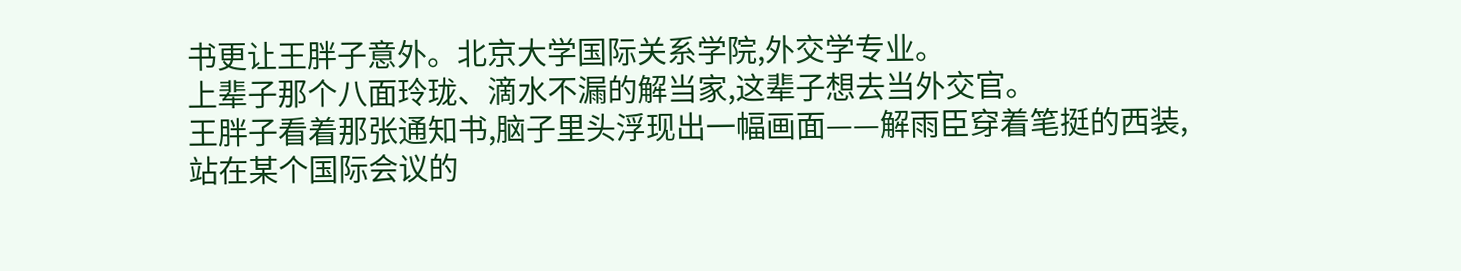书更让王胖子意外。北京大学国际关系学院,外交学专业。
上辈子那个八面玲珑、滴水不漏的解当家,这辈子想去当外交官。
王胖子看着那张通知书,脑子里头浮现出一幅画面——解雨臣穿着笔挺的西装,站在某个国际会议的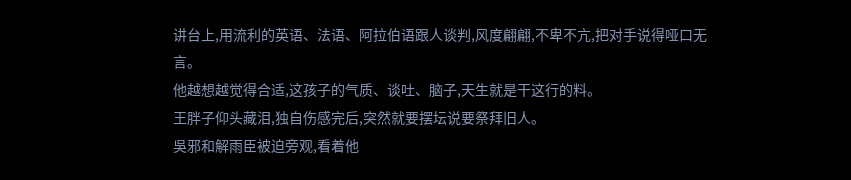讲台上,用流利的英语、法语、阿拉伯语跟人谈判,风度翩翩,不卑不亢,把对手说得哑口无言。
他越想越觉得合适,这孩子的气质、谈吐、脑子,天生就是干这行的料。
王胖子仰头藏泪,独自伤感完后,突然就要摆坛说要祭拜旧人。
吳邪和解雨臣被迫旁观,看着他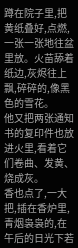蹲在院子里,把黄纸叠好,点燃,一张一张地往盆里放。火苗舔着纸边,灰烬往上飘,碎碎的,像黑色的雪花。
他又把两张通知书的复印件也放进火里,看着它们卷曲、发黄、烧成灰。
香也点了,一大把,插在香炉里,青烟袅袅的,在午后的日光下若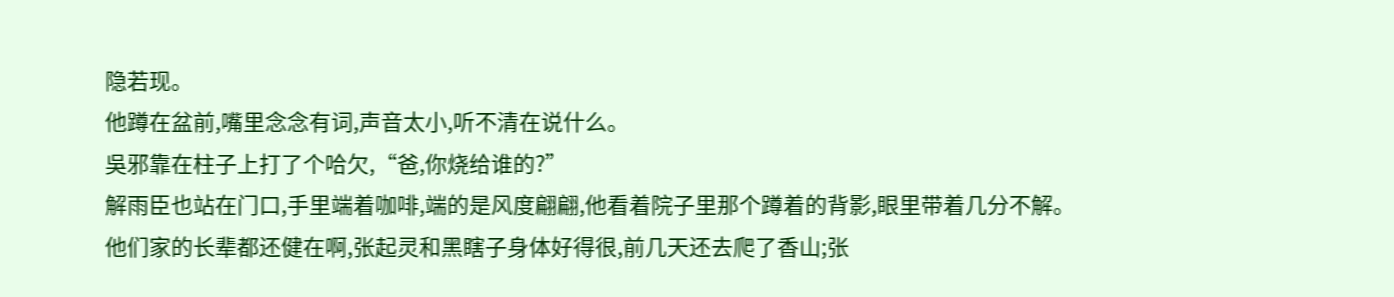隐若现。
他蹲在盆前,嘴里念念有词,声音太小,听不清在说什么。
吳邪靠在柱子上打了个哈欠,“爸,你烧给谁的?”
解雨臣也站在门口,手里端着咖啡,端的是风度翩翩,他看着院子里那个蹲着的背影,眼里带着几分不解。
他们家的长辈都还健在啊,张起灵和黑瞎子身体好得很,前几天还去爬了香山;张